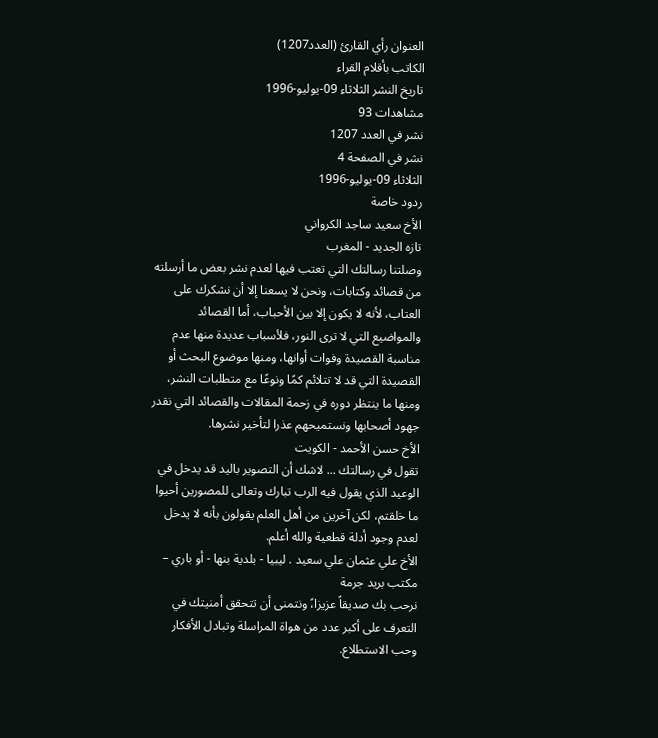العنوان رأي القارئ (العدد1207)
الكاتب بأقلام القراء
تاريخ النشر الثلاثاء 09-يوليو-1996
مشاهدات 93
نشر في العدد 1207
نشر في الصفحة 4
الثلاثاء 09-يوليو-1996
ردود خاصة
الأخ سعيد ساجد الكرواني
تازه الجديد - المغرب
وصلتنا رسالتك التي تعتب فيها لعدم نشر بعض ما أرسلته من قصائد وكتابات، ونحن لا يسعنا إلا أن نشكرك على العتاب، لأنه لا يكون إلا بين الأحباب، أما القصائد والمواضيع التي لا ترى النور، فلأسباب عديدة منها عدم مناسبة القصيدة وفوات أوانها، ومنها موضوع البحث أو القصيدة التي قد لا تتلائم كمًا ونوعًا مع متطلبات النشر، ومنها ما ينتظر دوره في زحمة المقالات والقصائد التي نقدر جهود أصحابها ونستميحهم عذرا لتأخير نشرها.
الأخ حسن الأحمد - الكويت
تقول في رسالتك ... لاشك أن التصوير باليد قد يدخل في الوعيد الذي يقول فيه الرب تبارك وتعالى للمصورين أحيوا ما خلقتم، لكن آخرين من أهل العلم يقولون بأنه لا يدخل لعدم وجود أدلة قطعية والله أعلم.
الأخ علي عثمان علي سعيد . ليبيا - بلدية بنها - أو باري – مكتب بريد جرمة
نرحب بك صديقاً عزيزا،ً ونتمنى أن تتحقق أمنيتك في التعرف على أكبر عدد من هواة المراسلة وتبادل الأفكار وحب الاستطلاع.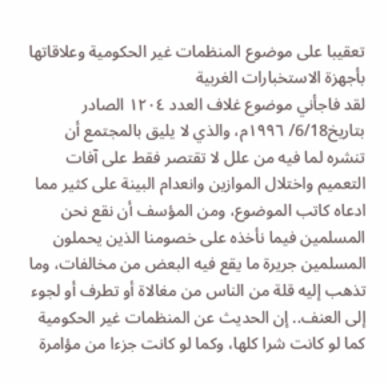تعقيبا على موضوع المنظمات غير الحكومية وعلاقاتها بأجهزة الاستخبارات الغربية
لقد فاجأني موضوع غلاف العدد ١٢٠٤ الصادر بتاريخ6/18/ ١٩٩٦م، والذي لا يليق بالمجتمع أن تنشره لما فيه من علل لا تقتصر فقط على آفات التعميم واختلال الموازين وانعدام البينة على كثير مما ادعاه كاتب الموضوع، ومن المؤسف أن نقع نحن المسلمين فيما نأخذه على خصومنا الذين يحملون المسلمين جريرة ما يقع فيه البعض من مخالفات، وما تذهب إليه قلة من الناس من مغالاة أو تطرف أو لجوء إلى العنف.. إن الحديث عن المنظمات غير الحكومية كما لو كانت شرا كلها، وكما لو كانت جزءا من مؤامرة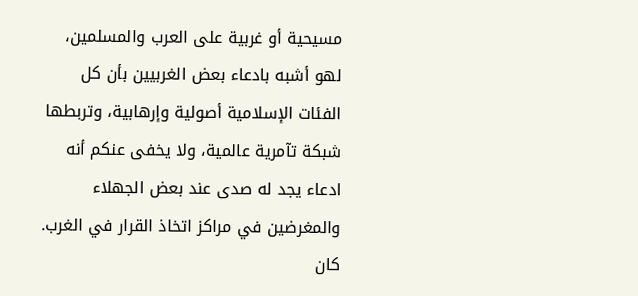مسيحية أو غربية على العرب والمسلمين، لهو أشبه بادعاء بعض الغربيين بأن كل الفئات الإسلامية أصولية وإرهابية، وتربطها شبكة تآمرية عالمية، ولا يخفى عنكم أنه ادعاء يجد له صدى عند بعض الجهلاء والمغرضين في مراكز اتخاذ القرار في الغرب.
كان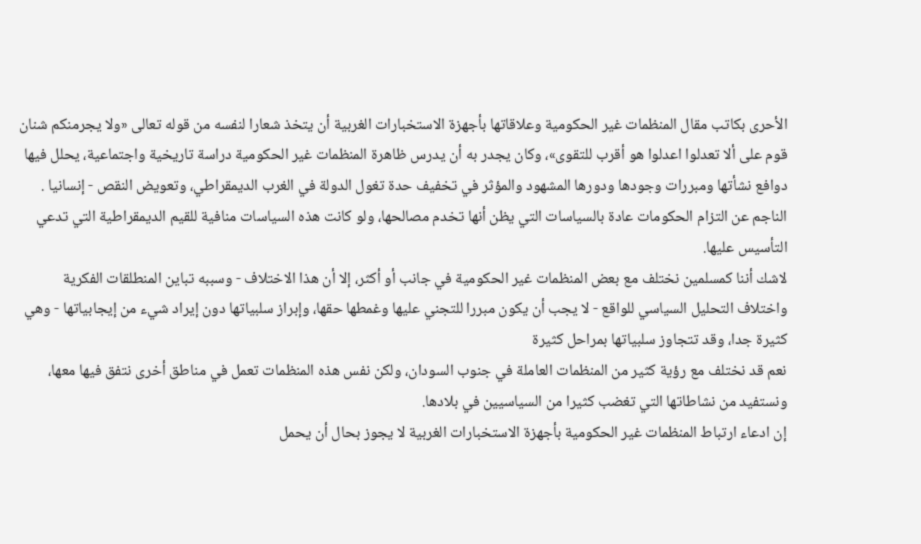الأحرى بكاتب مقال المنظمات غير الحكومية وعلاقاتها بأجهزة الاستخبارات الغربية أن يتخذ شعارا لنفسه من قوله تعالى «ولا يجرمنكم شنان قوم على ألا تعدلوا اعدلوا هو أقرب للتقوى»، وكان يجدر به أن يدرس ظاهرة المنظمات غير الحكومية دراسة تاريخية واجتماعية، يحلل فيها دوافع نشأتها ومبررات وجودها ودورها المشهود والمؤثر في تخفيف حدة تغول الدولة في الغرب الديمقراطي، وتعويض النقص - إنسانيا . الناجم عن التزام الحكومات عادة بالسياسات التي يظن أنها تخدم مصالحها، ولو كانت هذه السياسات منافية للقيم الديمقراطية التي تدعي التأسيس عليها.
لاشك أننا كمسلمين نختلف مع بعض المنظمات غير الحكومية في جانب أو أكثر، إلا أن هذا الاختلاف - وسببه تباين المنطلقات الفكرية واختلاف التحليل السياسي للواقع - لا يجب أن يكون مبررا للتجني عليها وغمطها حقها، وإبراز سلبياتها دون إيراد شيء من إيجابياتها - وهي كثيرة جدا، وقد تتجاوز سلبياتها بمراحل كثيرة
نعم قد نختلف مع رؤية كثير من المنظمات العاملة في جنوب السودان، ولكن نفس هذه المنظمات تعمل في مناطق أخرى نتفق فيها معها، ونستفيد من نشاطاتها التي تغضب كثيرا من السياسيين في بلادها.
إن ادعاء ارتباط المنظمات غير الحكومية بأجهزة الاستخبارات الغربية لا يجوز بحال أن يحمل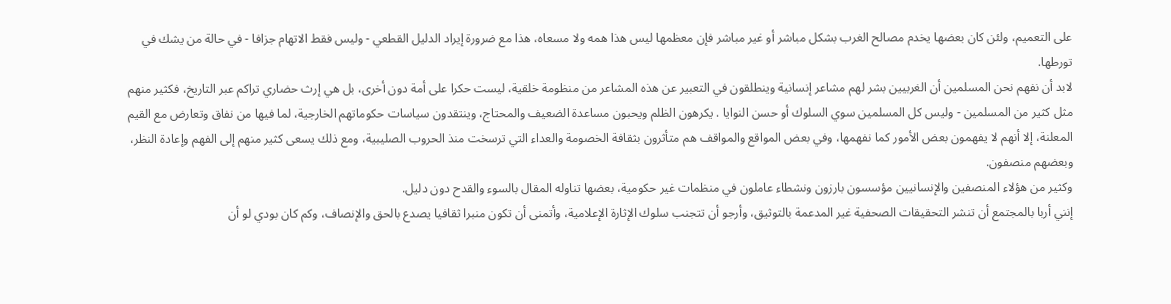على التعميم، ولئن كان بعضها يخدم مصالح الغرب بشكل مباشر أو غير مباشر فإن معظمها ليس هذا همه ولا مسعاه، هذا مع ضرورة إيراد الدليل القطعي - وليس فقط الاتهام جزافا - في حالة من يشك في تورطها.
لابد أن نفهم نحن المسلمين أن الغربيين بشر لهم مشاعر إنسانية وينطلقون في التعبير عن هذه المشاعر من منظومة خلقية، ليست حكرا على أمة دون أخرى، بل هي إرث حضاري تراكم عبر التاريخ، فكثير منهم مثل كثير من المسلمين - وليس كل المسلمين سوي السلوك أو حسن النوايا . يكرهون الظلم ويحبون مساعدة الضعيف والمحتاج، وينتقدون سياسات حكوماتهم الخارجية، لما فيها من نفاق وتعارض مع القيم المعلنة، إلا أنهم لا يفهمون بعض الأمور كما نفهمها، وفي بعض المواقع والمواقف هم متأثرون بثقافة الخصومة والعداء التي ترسخت منذ الحروب الصليبية، ومع ذلك يسعى كثير منهم إلى الفهم وإعادة النظر، وبعضهم منصفون.
وكثير من هؤلاء المنصفين والإنسانيين مؤسسون بارزون ونشطاء عاملون في منظمات غير حكومية، بعضها تناوله المقال بالسوء والقدح دون دليل.
إنني أربا بالمجتمع أن تنشر التحقيقات الصحفية غير المدعمة بالتوثيق، وأرجو أن تتجنب سلوك الإثارة الإعلامية، وأتمنى أن تكون منبرا ثقافيا يصدع بالحق والإنصاف، وكم كان بودي لو أن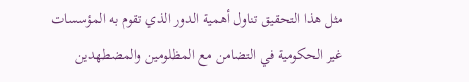مثل هذا التحقيق تناول أهمية الدور الذي تقوم به المؤسسات غير الحكومية في التضامن مع المظلومين والمضطهدين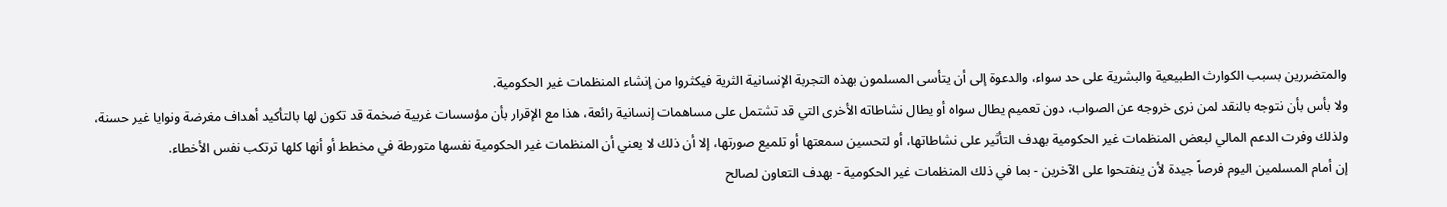والمتضررين بسبب الكوارث الطبيعية والبشرية على حد سواء، والدعوة إلى أن يتأسى المسلمون بهذه التجربة الإنسانية الثرية فيكثروا من إنشاء المنظمات غير الحكومية.
ولا بأس بأن نتوجه بالنقد لمن نرى خروجه عن الصواب، دون تعميم يطال سواه أو يطال نشاطاته الأخرى التي قد تشتمل على مساهمات إنسانية رائعة، هذا مع الإقرار بأن مؤسسات غربية ضخمة قد تكون لها بالتأكيد أهداف مغرضة ونوايا غير حسنة، ولذلك وفرت الدعم المالي لبعض المنظمات غير الحكومية بهدف التأثير على نشاطاتها، أو لتحسين سمعتها أو تلميع صورتها، إلا أن ذلك لا يعني أن المنظمات غير الحكومية نفسها متورطة في مخطط أو أنها كلها ترتكب نفس الأخطاء.
إن أمام المسلمين اليوم فرصاً جيدة لأن ينفتحوا على الآخرين - بما في ذلك المنظمات غير الحكومية - بهدف التعاون لصالح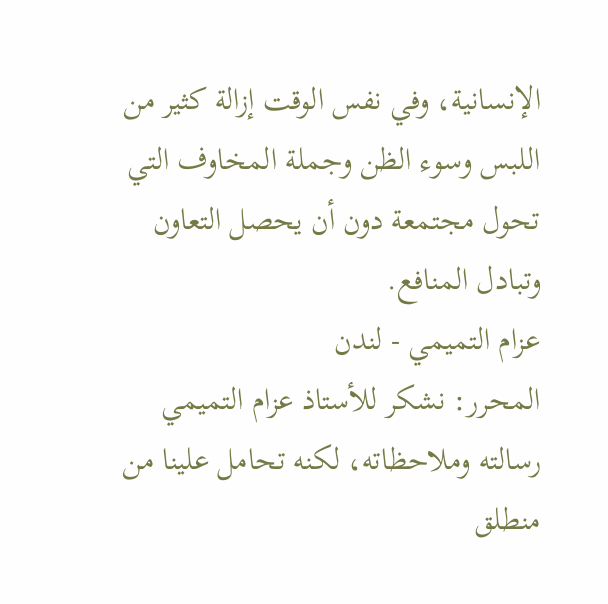الإنسانية، وفي نفس الوقت إزالة كثير من اللبس وسوء الظن وجملة المخاوف التي تحول مجتمعة دون أن يحصل التعاون وتبادل المنافع.
عزام التميمي - لندن
المحرر: نشكر للأستاذ عزام التميمي رسالته وملاحظاته، لكنه تحامل علينا من منطلق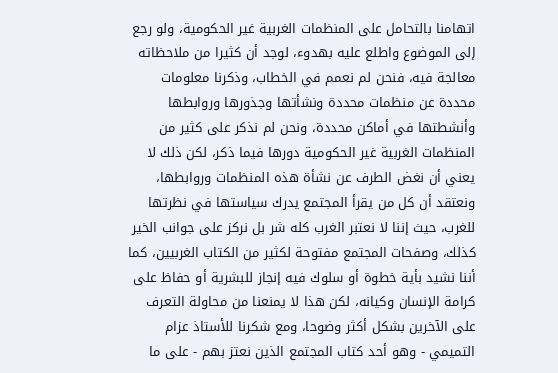اتهامنا بالتحامل على المنظمات الغربية غير الحكومية، ولو رجع إلى الموضوع واطلع عليه بهدوء، لوجد أن كثيرا من ملاحظاته معالجة فيه، فنحن لم نعمم في الخطاب، وذكرنا معلومات محددة عن منظمات محددة ونشأتها وجذورها وروابطها وأنشطتها في أماكن محددة، ونحن لم نذكر على كثير من المنظمات الغربية غير الحكومية دورها فيما ذكر، لكن ذلك لا يعني أن نغض الطرف عن نشأة هذه المنظمات وروابطها، ونعتقد أن كل من يقرأ المجتمع يدرك سياستها في نظرتها للغرب، حيث إننا لا نعتبر الغرب كله شر بل نركز على جوانب الخير كذلك، وصفحات المجتمع مفتوحة لكثير من الكتاب الغربيين، كما أننا نشيد بأية خطوة أو سلوك فيه إنجاز للبشرية أو حفاظ على كرامة الإنسان وكيانه، لكن هذا لا يمنعنا من محاولة التعرف على الآخرين بشكل أكثر وضوحا، ومع شكرنا للأستاذ عزام التميمي - وهو أحد كتاب المجتمع الذين نعتز بهم - على ما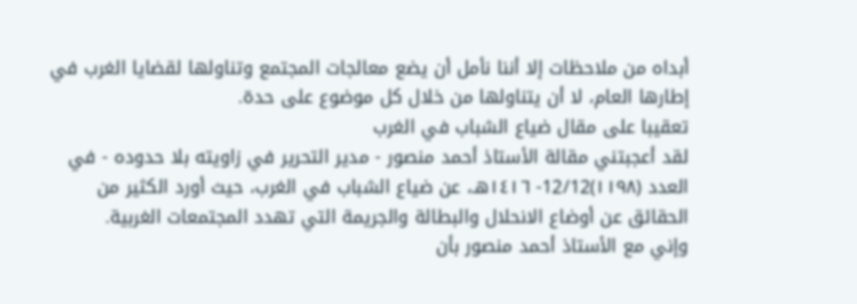أبداه من ملاحظات إلا أننا نأمل أن يضع معالجات المجتمع وتناولها لقضايا الغرب في إطارها العام، لا أن يتناولها من خلال كل موضوع على حدة.
تعقيبا على مقال ضياع الشباب في الغرب
لقد أعجبتني مقالة الأستاذ أحمد منصور - مدير التحرير في زاويته بلا حدوده - في العدد (۱۱۹۸)12/12- ١٤١٦هـ، عن ضياع الشباب في الغرب، حيث أورد الكثير من الحقائق عن أوضاع الانحلال والبطالة والجريمة التي تهدد المجتمعات الغربية.
وإني مع الأستاذ أحمد منصور بأن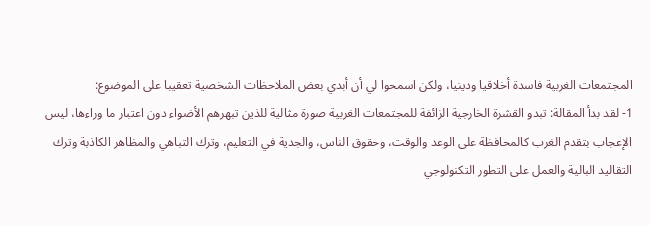المجتمعات الغربية فاسدة أخلاقيا ودينيا، ولكن اسمحوا لي أن أبدي بعض الملاحظات الشخصية تعقيبا على الموضوع:
1- لقد بدأ المقالة: تبدو القشرة الخارجية الزائفة للمجتمعات الغربية صورة مثالية للذين تبهرهم الأضواء دون اعتبار ما وراءها، ليس الإعجاب بتقدم الغرب كالمحافظة على الوعد والوقت، وحقوق الناس، والجدية في التعليم، وترك التباهي والمظاهر الكاذبة وترك التقاليد البالية والعمل على التطور التكنولوجي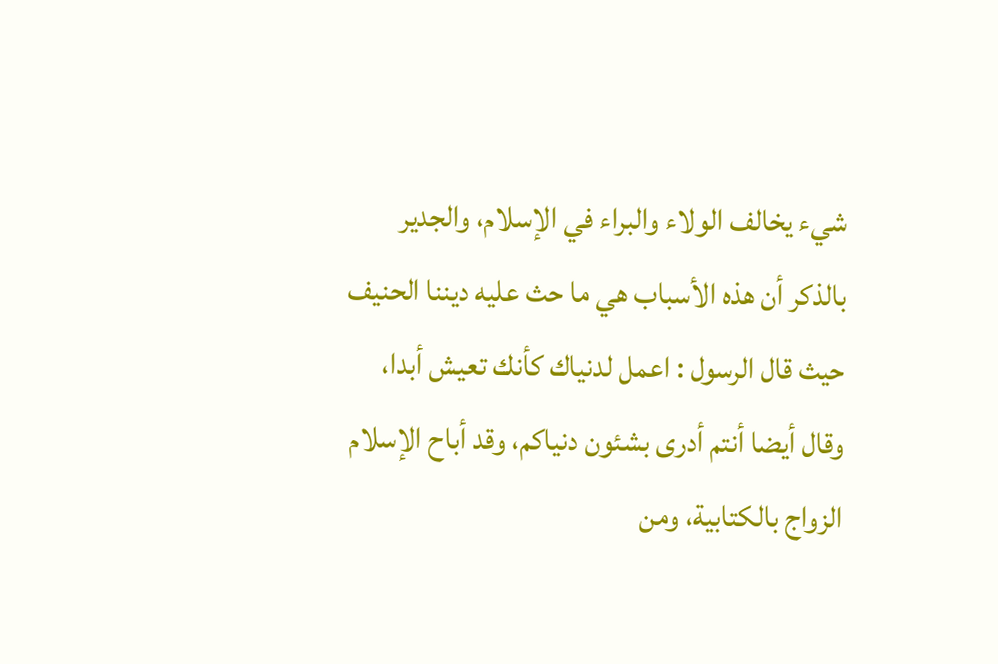شيء يخالف الولاء والبراء في الإسلام، والجدير بالذكر أن هذه الأسباب هي ما حث عليه ديننا الحنيف حيث قال الرسول : اعمل لدنياك كأنك تعيش أبدا، وقال أيضا أنتم أدرى بشئون دنياكم، وقد أباح الإسلام الزواج بالكتابية، ومن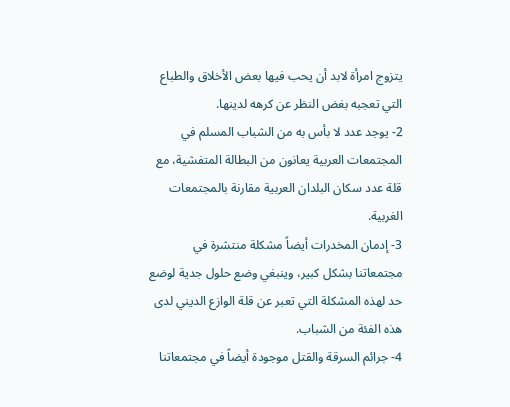يتزوج امرأة لابد أن يحب فيها بعض الأخلاق والطباع التي تعجبه بغض النظر عن كرهه لدينها.
2- يوجد عدد لا بأس به من الشباب المسلم في المجتمعات العربية يعانون من البطالة المتفشية، مع قلة عدد سكان البلدان العربية مقارنة بالمجتمعات الغربية.
3- إدمان المخدرات أيضاً مشكلة منتشرة في مجتمعاتنا بشكل كبير، وينبغي وضع حلول جدية لوضع حد لهذه المشكلة التي تعبر عن قلة الوازع الديني لدى هذه الفئة من الشباب.
4- جرائم السرقة والقتل موجودة أيضاً في مجتمعاتنا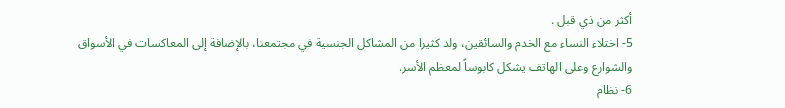أكثر من ذي قبل .
5- اختلاء النساء مع الخدم والسائقين، ولد كثيرا من المشاكل الجنسية في مجتمعنا، بالإضافة إلى المعاكسات في الأسواق والشوارع وعلى الهاتف يشكل كابوساً لمعظم الأسر.
6- نظام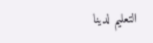التعليم لدينا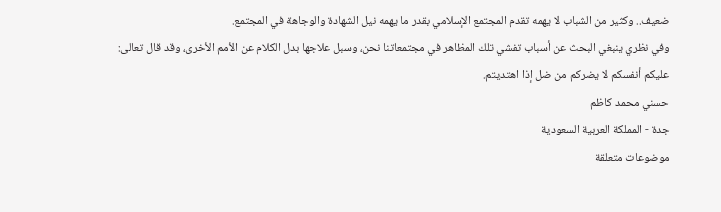ضعيف.. وكثير من الشباب لا يهمه تقدم المجتمع الإسلامي بقدر ما يهمه نيل الشهادة والوجاهة في المجتمع.
وفي نظري ينبغي البحث عن أسباب تفشي تلك المظاهر في مجتمعاتنا نحن، وسبل علاجها بدل الكلام عن الأمم الأخرى، وقد قال تعالى: عليكم أنفسكم لا يضركم من ضل إذا اهتديتم.
حسني محمد كاظم
جدة - المملكة العربية السعودية
موضوعات متعلقة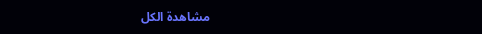مشاهدة الكل